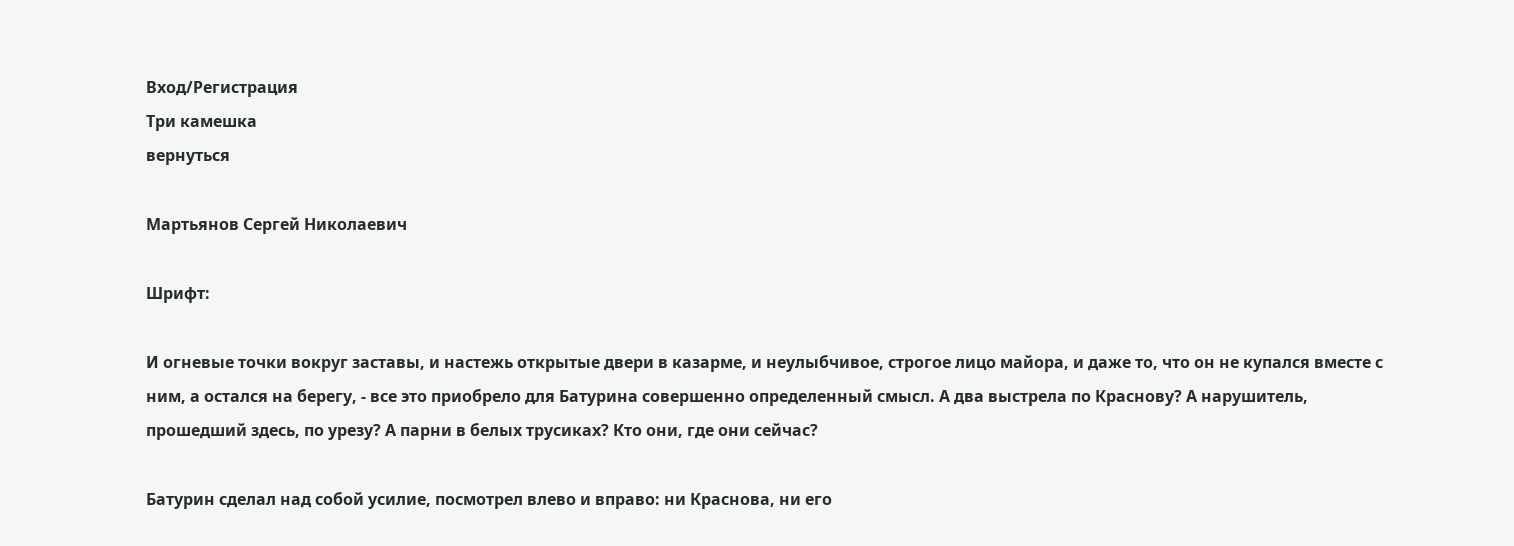Вход/Регистрация
Три камешка
вернуться

Мартьянов Сергей Николаевич

Шрифт:

И огневые точки вокруг заставы, и настежь открытые двери в казарме, и неулыбчивое, строгое лицо майора, и даже то, что он не купался вместе с ним, а остался на берегу, - все это приобрело для Батурина совершенно определенный смысл. А два выстрела по Краснову? А нарушитель, прошедший здесь, по урезу? А парни в белых трусиках? Кто они, где они сейчас?

Батурин сделал над собой усилие, посмотрел влево и вправо: ни Краснова, ни его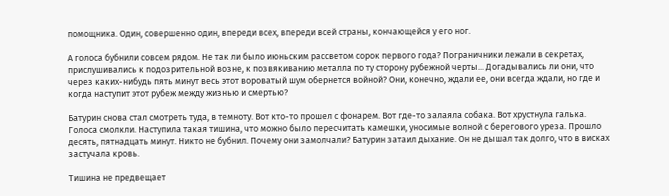помощника. Один, совершенно один, впереди всех, впереди всей страны, кончающейся у его ног.

А голоса бубнили совсем рядом. Не так ли было июньским рассветом сорок первого года? Пограничники лежали в секретах, прислушивались к подозрительной возне, к позвякиванию металла по ту сторону рубежной черты... Догадывались ли они, что через каких-нибудь пять минут весь этот вороватый шум обернется войной? Они, конечно, ждали ее, они всегда ждали, но где и когда наступит этот рубеж между жизнью и смертью?

Батурин снова стал смотреть туда, в темноту. Вот кто-то прошел с фонарем. Вот где-то залаяла собака. Вот хрустнула галька. Голоса смолкли. Наступила такая тишина, что можно было пересчитать камешки, уносимые волной с берегового уреза. Прошло десять, пятнадцать минут. Никто не бубнил. Почему они замолчали? Батурин затаил дыхание. Он не дышал так долго, что в висках застучала кровь.

Тишина не предвещает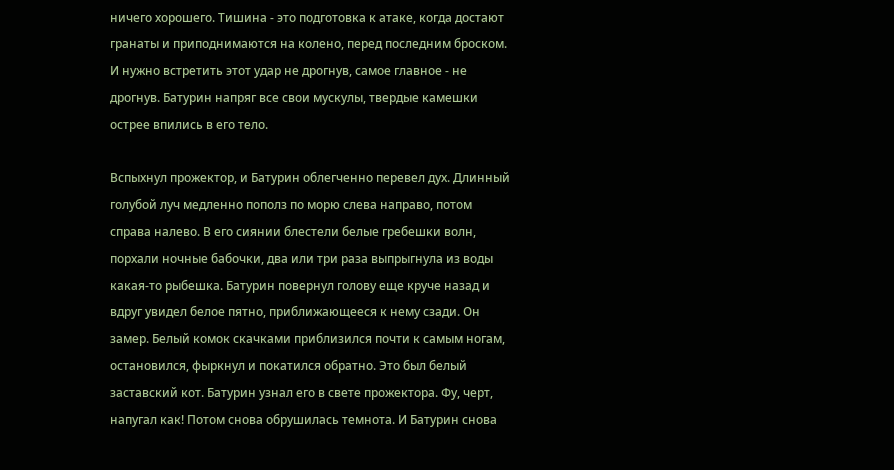ничего хорошего. Тишина - это подготовка к атаке, когда достают гранаты и приподнимаются на колено, перед последним броском. И нужно встретить этот удар не дрогнув, самое главное - не дрогнув. Батурин напряг все свои мускулы, твердые камешки острее впились в его тело.

Вспыхнул прожектор, и Батурин облегченно перевел дух. Длинный голубой луч медленно пополз по морю слева направо, потом справа налево. В его сиянии блестели белые гребешки волн, порхали ночные бабочки, два или три раза выпрыгнула из воды какая-то рыбешка. Батурин повернул голову еще круче назад и вдруг увидел белое пятно, приближающееся к нему сзади. Он замер. Белый комок скачками приблизился почти к самым ногам, остановился, фыркнул и покатился обратно. Это был белый заставский кот. Батурин узнал его в свете прожектора. Фу, черт, напугал как! Потом снова обрушилась темнота. И Батурин снова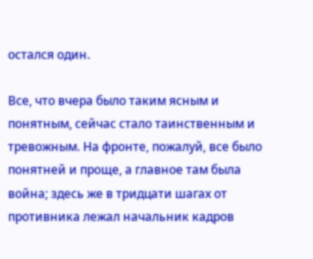остался один.

Все, что вчера было таким ясным и понятным, сейчас стало таинственным и тревожным. На фронте, пожалуй, все было понятней и проще, а главное там была война; здесь же в тридцати шагах от противника лежал начальник кадров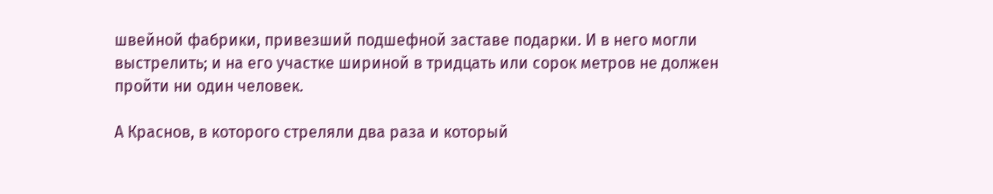швейной фабрики, привезший подшефной заставе подарки. И в него могли выстрелить; и на его участке шириной в тридцать или сорок метров не должен пройти ни один человек.

А Краснов, в которого стреляли два раза и который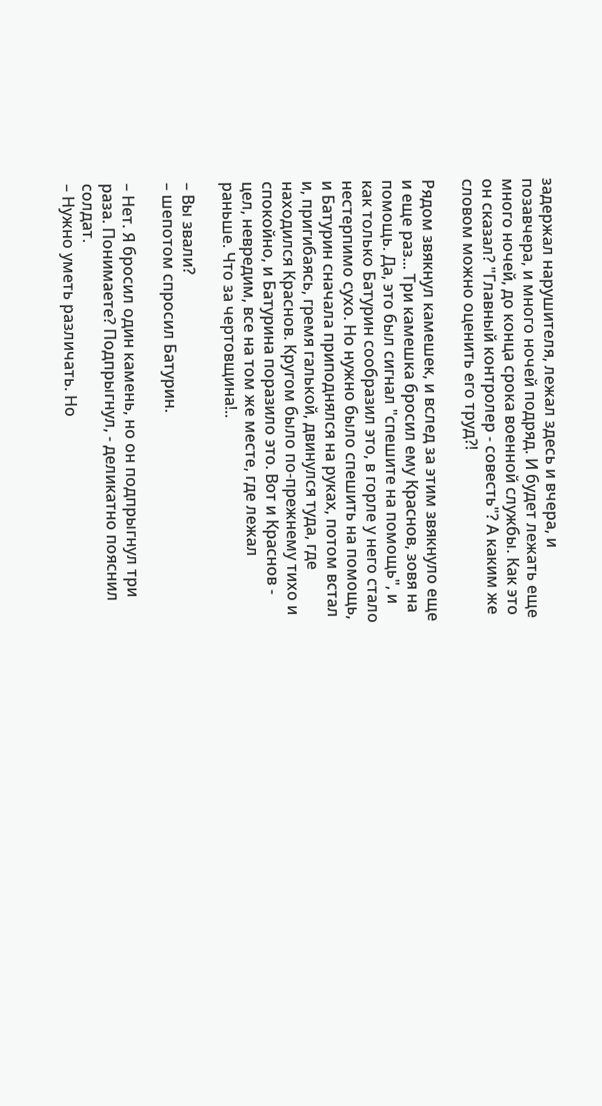задержал нарушителя, лежал здесь и вчера, и позавчера, и много ночей подряд. И будет лежать еще много ночей, до конца срока военной службы. Как это он сказал? "Главный контролер - совесть"? А каким же словом можно оценить его труд?!

Рядом звякнул камешек, и вслед за этим звякнуло еще и еще раз... Три камешка бросил ему Краснов, зовя на помощь. Да, это был сигнал "спешите на помощь", и как только Батурин сообразил это, в горле у него стало нестерпимо сухо. Но нужно было спешить на помощь, и Батурин сначала приподнялся на руках, потом встал и, пригибаясь, гремя галькой, двинулся туда, где находился Краснов. Кругом было по-прежнему тихо и спокойно, и Батурина поразило это. Вот и Краснов - цел, невредим, все на том же месте, где лежал раньше. Что за чертовщина!..

– Вы звали?
– шепотом спросил Батурин.

– Нет. Я бросил один камень, но он подпрыгнул три раза. Понимаете? Подпрыгнул, - деликатно пояснил солдат.
– Нужно уметь различать. Но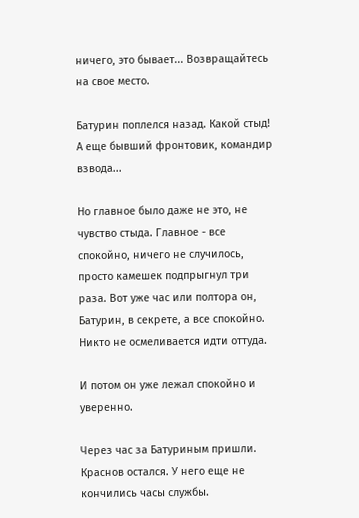ничего, это бывает... Возвращайтесь на свое место.

Батурин поплелся назад. Какой стыд! А еще бывший фронтовик, командир взвода...

Но главное было даже не это, не чувство стыда. Главное - все спокойно, ничего не случилось, просто камешек подпрыгнул три раза. Вот уже час или полтора он, Батурин, в секрете, а все спокойно. Никто не осмеливается идти оттуда.

И потом он уже лежал спокойно и уверенно.

Через час за Батуриным пришли. Краснов остался. У него еще не кончились часы службы.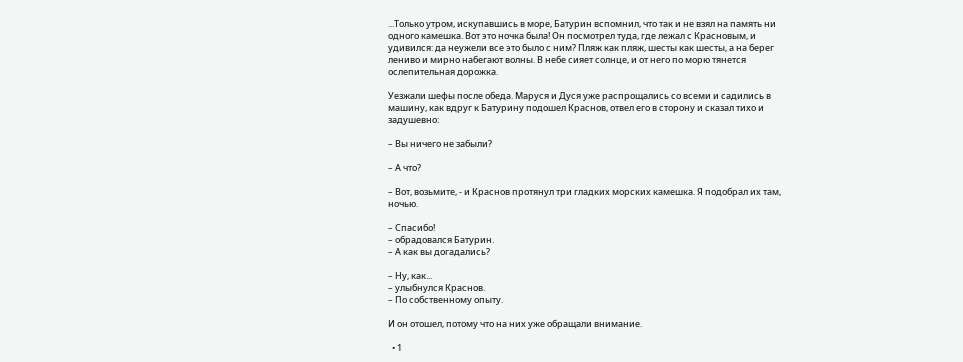...Только утром, искупавшись в море, Батурин вспомнил, что так и не взял на память ни одного камешка. Вот это ночка была! Он посмотрел туда, где лежал с Красновым, и удивился: да неужели все это было с ним? Пляж как пляж, шесты как шесты, а на берег лениво и мирно набегают волны. В небе сияет солнце, и от него по морю тянется ослепительная дорожка.

Уезжали шефы после обеда. Маруся и Дуся уже распрощались со всеми и садились в машину, как вдруг к Батурину подошел Краснов, отвел его в сторону и сказал тихо и задушевно:

– Вы ничего не забыли?

– А что?

– Вот, возьмите, - и Краснов протянул три гладких морских камешка. Я подобрал их там, ночью.

– Спасибо!
– обрадовался Батурин.
– А как вы догадались?

– Ну, как...
– улыбнулся Краснов.
– По собственному опыту.

И он отошел, потому что на них уже обращали внимание.

  • 1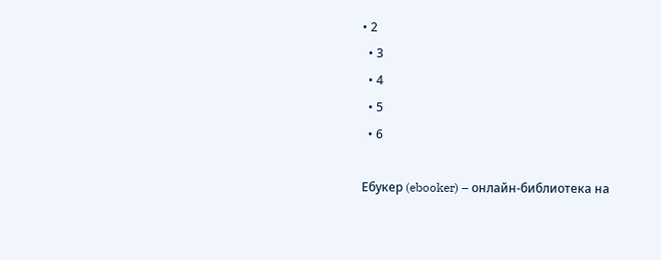• 2
  • 3
  • 4
  • 5
  • 6

Ебукер (ebooker) – онлайн-библиотека на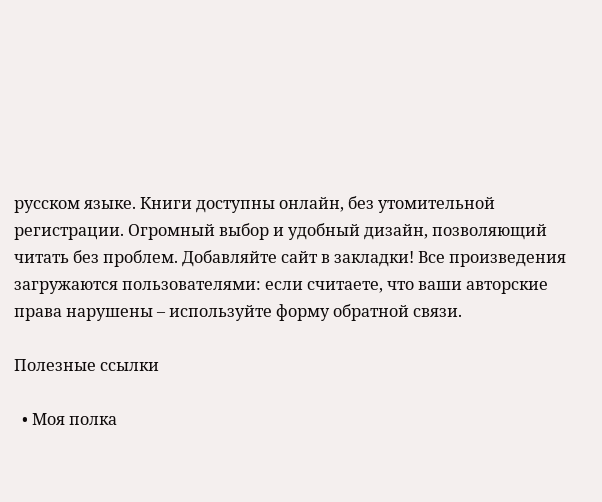русском языке. Книги доступны онлайн, без утомительной регистрации. Огромный выбор и удобный дизайн, позволяющий читать без проблем. Добавляйте сайт в закладки! Все произведения загружаются пользователями: если считаете, что ваши авторские права нарушены – используйте форму обратной связи.

Полезные ссылки

  • Моя полка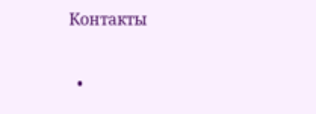Контакты

  •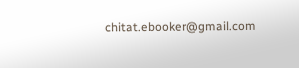chitat.ebooker@gmail.com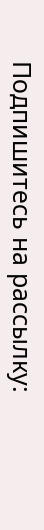Подпишитесь на рассылку: